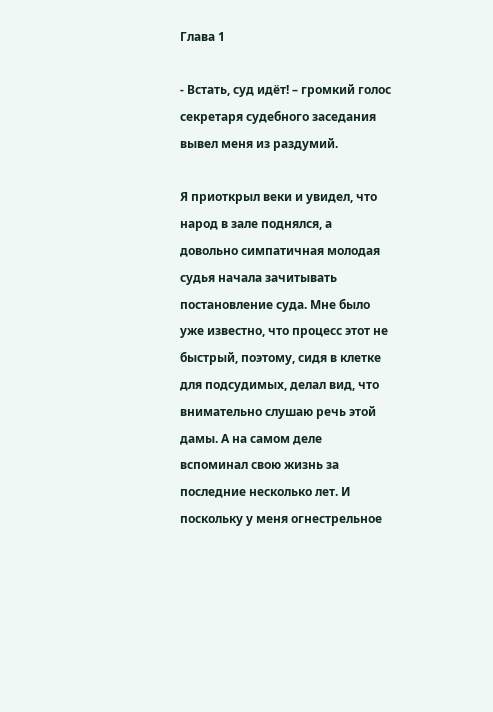Глава 1

- Встать, суд идёт! – громкий голос секретаря судебного заседания вывел меня из раздумий.

Я приоткрыл веки и увидел, что народ в зале поднялся, а довольно симпатичная молодая судья начала зачитывать постановление суда. Мне было уже известно, что процесс этот не быстрый, поэтому, сидя в клетке для подсудимых, делал вид, что внимательно слушаю речь этой дамы. А на самом деле вспоминал свою жизнь за последние несколько лет. И поскольку у меня огнестрельное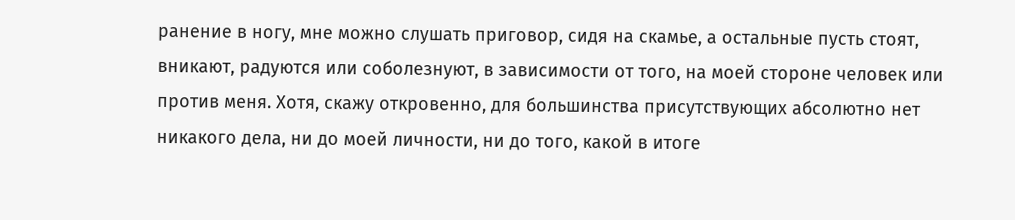ранение в ногу, мне можно слушать приговор, сидя на скамье, а остальные пусть стоят, вникают, радуются или соболезнуют, в зависимости от того, на моей стороне человек или против меня. Хотя, скажу откровенно, для большинства присутствующих абсолютно нет никакого дела, ни до моей личности, ни до того, какой в итоге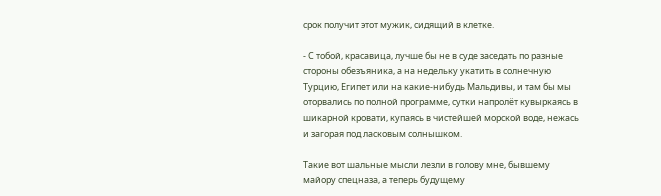срок получит этот мужик, сидящий в клетке.

- С тобой, красавица, лучше бы не в суде заседать по разные стороны обезъяника, а на недельку укатить в солнечную Турцию, Египет или на какие-нибудь Мальдивы, и там бы мы оторвались по полной программе, сутки напролёт кувыркаясь в шикарной кровати, купаясь в чистейшей морской воде, нежась и загорая под ласковым солнышком.

Такие вот шальные мысли лезли в голову мне, бывшему майору спецназа, а теперь будущему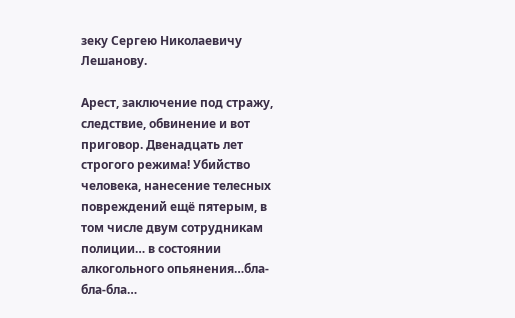зеку Сергею Николаевичу Лешанову.

Арест, заключение под стражу, следствие, обвинение и вот приговор. Двенадцать лет строгого режима! Убийство человека, нанесение телесных повреждений ещё пятерым, в том числе двум сотрудникам полиции… в состоянии алкогольного опьянения…бла-бла-бла…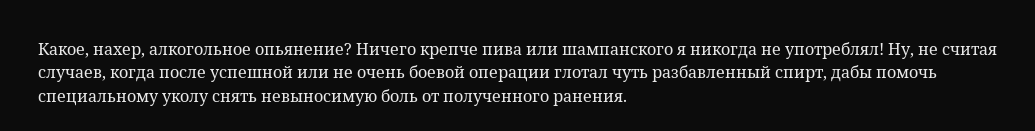Какое, нахер, алкогольное опьянение? Ничего крепче пива или шампанского я никогда не употреблял! Ну, не считая случаев, когда после успешной или не очень боевой операции глотал чуть разбавленный спирт, дабы помочь специальному уколу снять невыносимую боль от полученного ранения.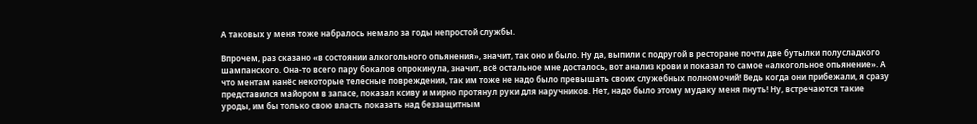А таковых у меня тоже набралось немало за годы непростой службы.

Впрочем, раз сказано «в состоянии алкогольного опьянения», значит, так оно и было. Ну да, выпили с подругой в ресторане почти две бутылки полусладкого шампанского. Она-то всего пару бокалов опрокинула, значит, всё остальное мне досталось, вот анализ крови и показал то самое «алкогольное опьянение». А что ментам нанёс некоторые телесные повреждения, так им тоже не надо было превышать своих служебных полномочий! Ведь когда они прибежали, я сразу представился майором в запасе, показал ксиву и мирно протянул руки для наручников. Нет, надо было этому мудаку меня пнуть! Ну, встречаются такие уроды, им бы только свою власть показать над беззащитным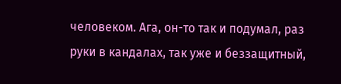человеком. Ага, он-то так и подумал, раз руки в кандалах, так уже и беззащитный,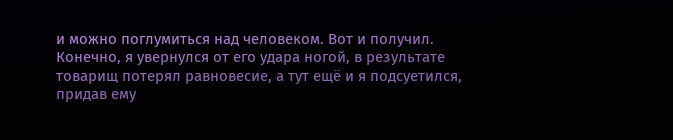и можно поглумиться над человеком. Вот и получил. Конечно, я увернулся от его удара ногой, в результате товарищ потерял равновесие, а тут ещё и я подсуетился, придав ему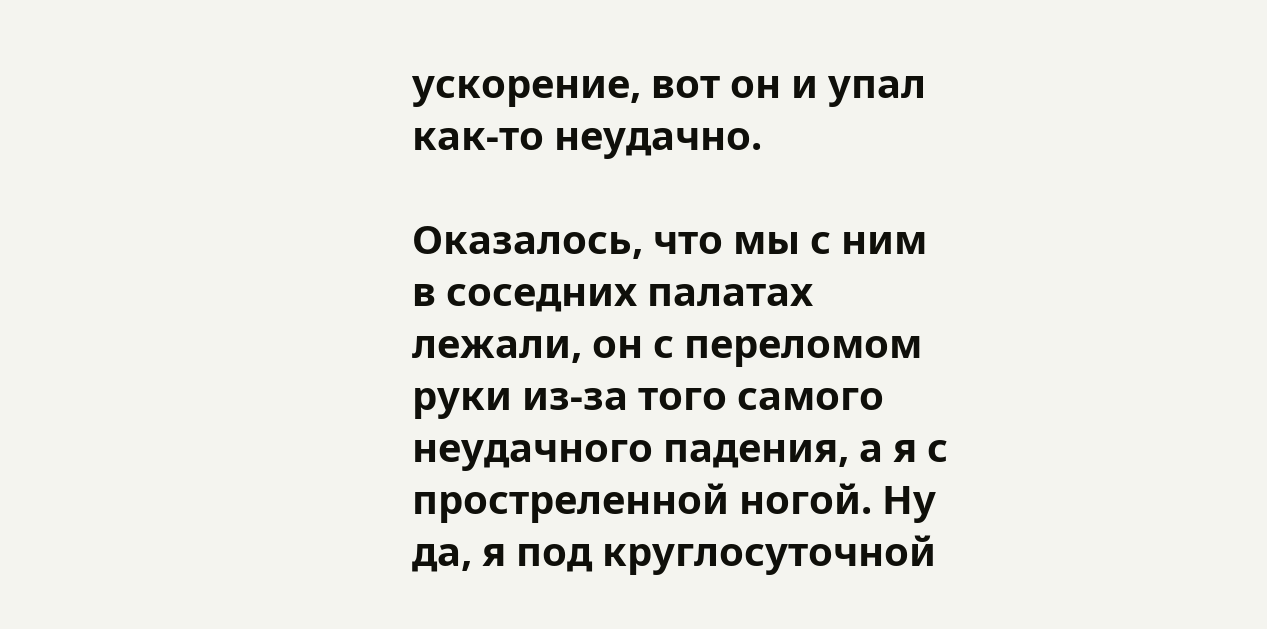ускорение, вот он и упал как-то неудачно.

Оказалось, что мы с ним в соседних палатах лежали, он с переломом руки из-за того самого неудачного падения, а я с простреленной ногой. Ну да, я под круглосуточной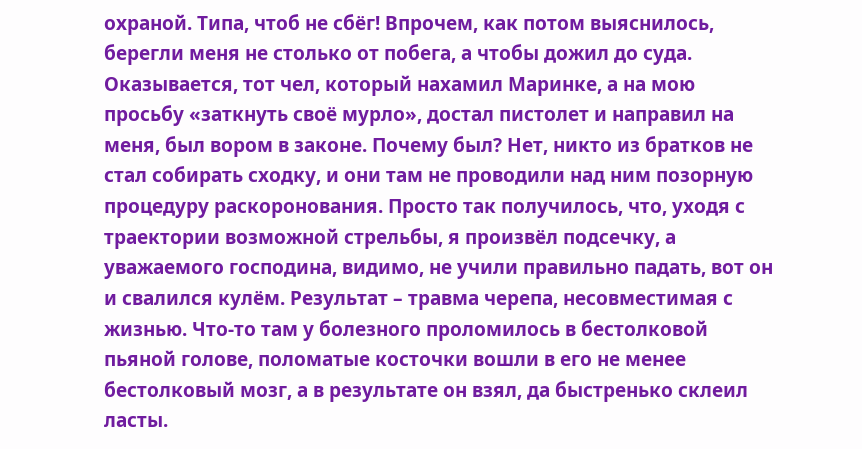охраной. Типа, чтоб не сбёг! Впрочем, как потом выяснилось, берегли меня не столько от побега, а чтобы дожил до суда. Оказывается, тот чел, который нахамил Маринке, а на мою просьбу «заткнуть своё мурло», достал пистолет и направил на меня, был вором в законе. Почему был? Нет, никто из братков не стал собирать сходку, и они там не проводили над ним позорную процедуру раскоронования. Просто так получилось, что, уходя с траектории возможной стрельбы, я произвёл подсечку, а уважаемого господина, видимо, не учили правильно падать, вот он и свалился кулём. Результат – травма черепа, несовместимая с жизнью. Что-то там у болезного проломилось в бестолковой пьяной голове, поломатые косточки вошли в его не менее бестолковый мозг, а в результате он взял, да быстренько склеил ласты.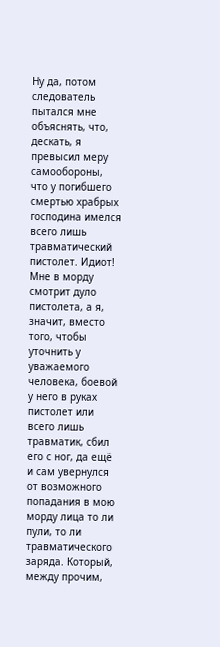Ну да, потом следователь пытался мне объяснять, что, дескать, я превысил меру самообороны, что у погибшего смертью храбрых господина имелся всего лишь травматический пистолет. Идиот! Мне в морду смотрит дуло пистолета, а я, значит, вместо того, чтобы уточнить у уважаемого человека, боевой у него в руках пистолет или всего лишь травматик, сбил его с ног, да ещё и сам увернулся от возможного попадания в мою морду лица то ли пули, то ли травматического заряда. Который, между прочим,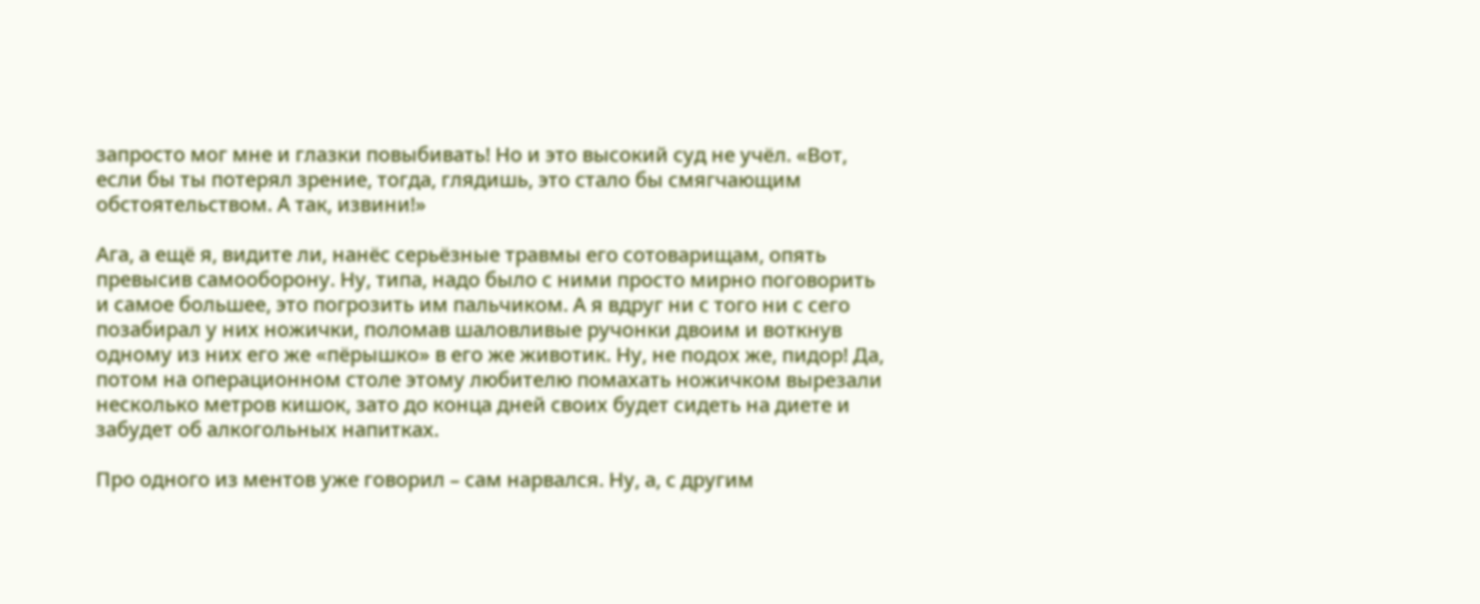запросто мог мне и глазки повыбивать! Но и это высокий суд не учёл. «Вот, если бы ты потерял зрение, тогда, глядишь, это стало бы смягчающим обстоятельством. А так, извини!»

Ага, а ещё я, видите ли, нанёс серьёзные травмы его сотоварищам, опять превысив самооборону. Ну, типа, надо было с ними просто мирно поговорить и самое большее, это погрозить им пальчиком. А я вдруг ни с того ни с сего позабирал у них ножички, поломав шаловливые ручонки двоим и воткнув одному из них его же «пёрышко» в его же животик. Ну, не подох же, пидор! Да, потом на операционном столе этому любителю помахать ножичком вырезали несколько метров кишок, зато до конца дней своих будет сидеть на диете и забудет об алкогольных напитках.

Про одного из ментов уже говорил – сам нарвался. Ну, а, с другим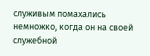служивым помахались немножко, когда он на своей служебной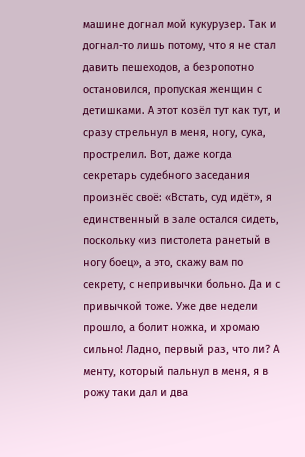машине догнал мой кукурузер. Так и догнал-то лишь потому, что я не стал давить пешеходов, а безропотно остановился, пропуская женщин с детишками. А этот козёл тут как тут, и сразу стрельнул в меня, ногу, сука, прострелил. Вот, даже когда секретарь судебного заседания произнёс своё: «Встать, суд идёт», я единственный в зале остался сидеть, поскольку «из пистолета ранетый в ногу боец», а это, скажу вам по секрету, с непривычки больно. Да и с привычкой тоже. Уже две недели прошло, а болит ножка, и хромаю сильно! Ладно, первый раз, что ли? А менту, который пальнул в меня, я в рожу таки дал и два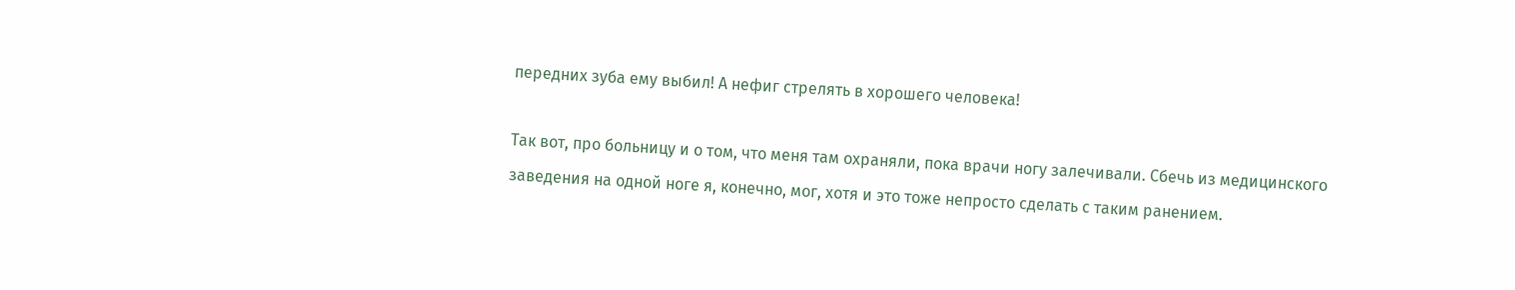передних зуба ему выбил! А нефиг стрелять в хорошего человека!

Так вот, про больницу и о том, что меня там охраняли, пока врачи ногу залечивали. Сбечь из медицинского заведения на одной ноге я, конечно, мог, хотя и это тоже непросто сделать с таким ранением.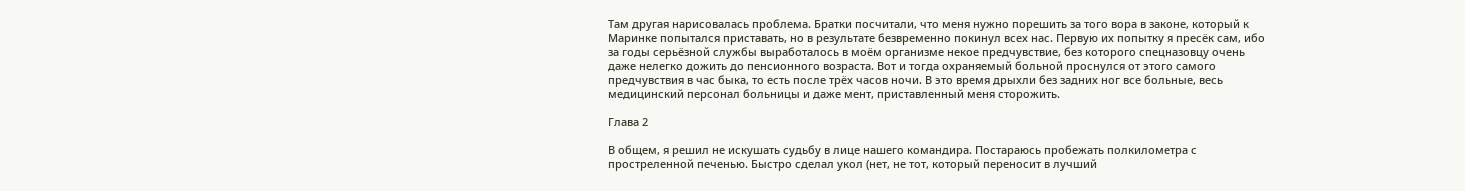Там другая нарисовалась проблема. Братки посчитали, что меня нужно порешить за того вора в законе, который к Маринке попытался приставать, но в результате безвременно покинул всех нас. Первую их попытку я пресёк сам, ибо за годы серьёзной службы выработалось в моём организме некое предчувствие, без которого спецназовцу очень даже нелегко дожить до пенсионного возраста. Вот и тогда охраняемый больной проснулся от этого самого предчувствия в час быка, то есть после трёх часов ночи. В это время дрыхли без задних ног все больные, весь медицинский персонал больницы и даже мент, приставленный меня сторожить.

Глава 2

В общем, я решил не искушать судьбу в лице нашего командира. Постараюсь пробежать полкилометра с простреленной печенью. Быстро сделал укол (нет, не тот, который переносит в лучший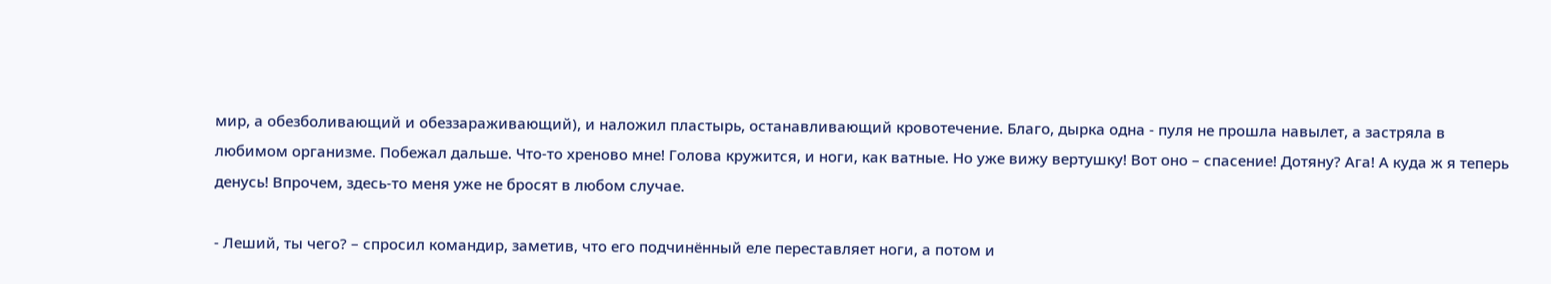мир, а обезболивающий и обеззараживающий), и наложил пластырь, останавливающий кровотечение. Благо, дырка одна - пуля не прошла навылет, а застряла в любимом организме. Побежал дальше. Что-то хреново мне! Голова кружится, и ноги, как ватные. Но уже вижу вертушку! Вот оно – спасение! Дотяну? Ага! А куда ж я теперь денусь! Впрочем, здесь-то меня уже не бросят в любом случае.

- Леший, ты чего? – спросил командир, заметив, что его подчинённый еле переставляет ноги, а потом и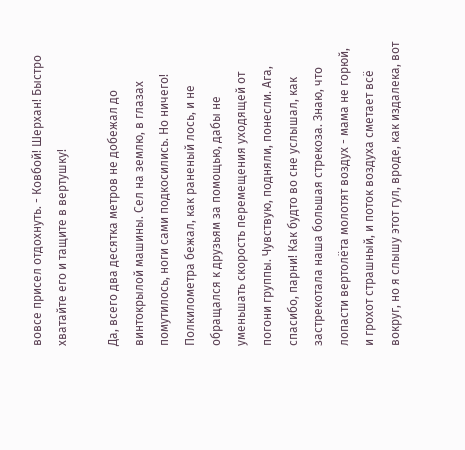вовсе присел отдохнуть. - Ковбой! Шерхан! Быстро хватайте его и тащите в вертушку!

Да, всего два десятка метров не добежал до винтокрылой машины. Сел на землю, в глазах помутилось, ноги сами подкосились. Но ничего! Полкилометра бежал, как раненый лось, и не обращался к друзьям за помощью, дабы не уменьшать скорость перемещения уходящей от погони группы. Чувствую, подняли, понесли. Ага, спасибо, парни! Как будто во сне услышал, как застрекотала наша большая стрекоза. Знаю, что лопасти вертолёта молотят воздух - мама не горюй, и грохот страшный, и поток воздуха сметает всё вокруг, но я слышу этот гул, вроде, как издалека, вот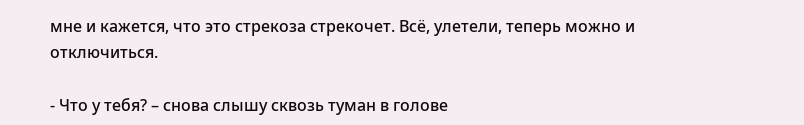мне и кажется, что это стрекоза стрекочет. Всё, улетели, теперь можно и отключиться.

- Что у тебя? – снова слышу сквозь туман в голове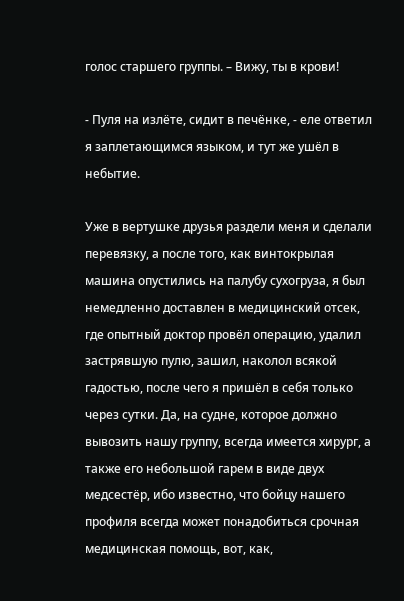голос старшего группы. – Вижу, ты в крови!

- Пуля на излёте, сидит в печёнке, - еле ответил я заплетающимся языком, и тут же ушёл в небытие.

Уже в вертушке друзья раздели меня и сделали перевязку, а после того, как винтокрылая машина опустились на палубу сухогруза, я был немедленно доставлен в медицинский отсек, где опытный доктор провёл операцию, удалил застрявшую пулю, зашил, наколол всякой гадостью, после чего я пришёл в себя только через сутки. Да, на судне, которое должно вывозить нашу группу, всегда имеется хирург, а также его небольшой гарем в виде двух медсестёр, ибо известно, что бойцу нашего профиля всегда может понадобиться срочная медицинская помощь, вот, как,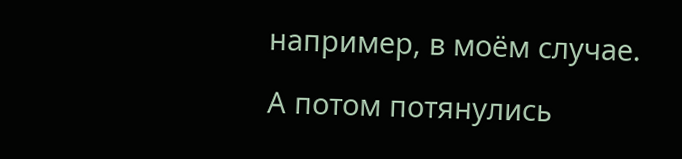например, в моём случае.

А потом потянулись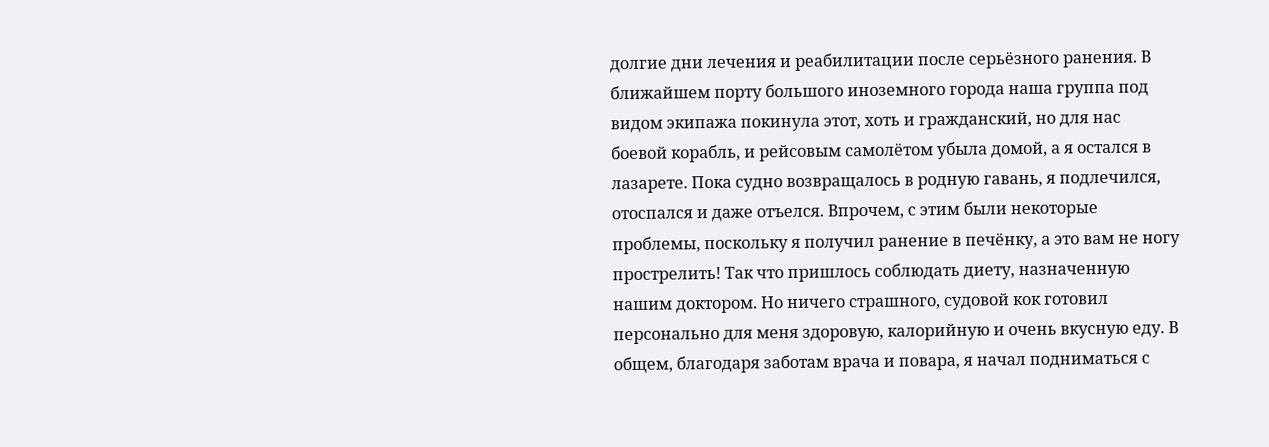долгие дни лечения и реабилитации после серьёзного ранения. В ближайшем порту большого иноземного города наша группа под видом экипажа покинула этот, хоть и гражданский, но для нас боевой корабль, и рейсовым самолётом убыла домой, а я остался в лазарете. Пока судно возвращалось в родную гавань, я подлечился, отоспался и даже отъелся. Впрочем, с этим были некоторые проблемы, поскольку я получил ранение в печёнку, а это вам не ногу прострелить! Так что пришлось соблюдать диету, назначенную нашим доктором. Но ничего страшного, судовой кок готовил персонально для меня здоровую, калорийную и очень вкусную еду. В общем, благодаря заботам врача и повара, я начал подниматься с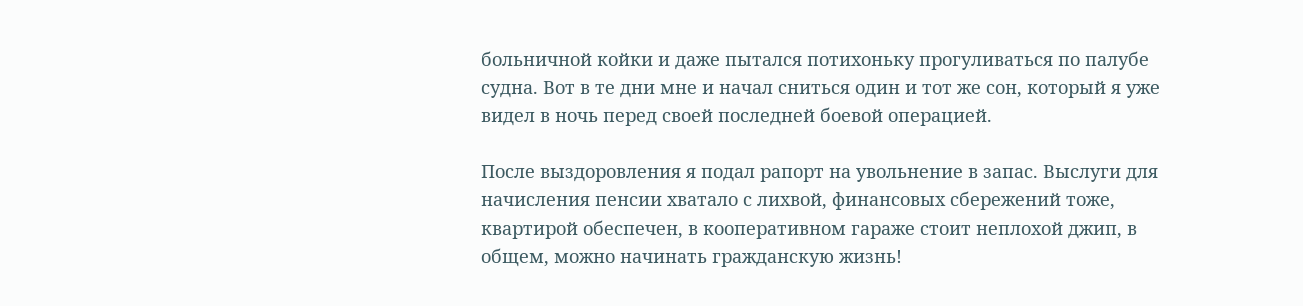больничной койки и даже пытался потихоньку прогуливаться по палубе судна. Вот в те дни мне и начал сниться один и тот же сон, который я уже видел в ночь перед своей последней боевой операцией.

После выздоровления я подал рапорт на увольнение в запас. Выслуги для начисления пенсии хватало с лихвой, финансовых сбережений тоже, квартирой обеспечен, в кооперативном гараже стоит неплохой джип, в общем, можно начинать гражданскую жизнь!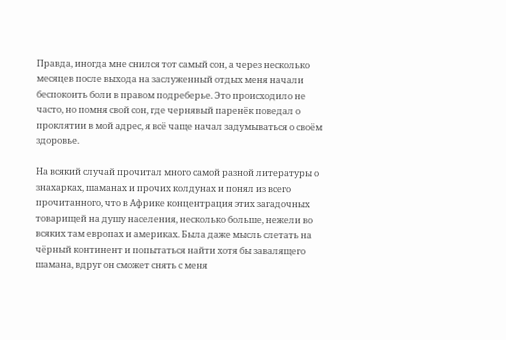Правда, иногда мне снился тот самый сон, а через несколько месяцев после выхода на заслуженный отдых меня начали беспокоить боли в правом подреберье. Это происходило не часто, но помня свой сон, где чернявый паренёк поведал о проклятии в мой адрес, я всё чаще начал задумываться о своём здоровье.

На всякий случай прочитал много самой разной литературы о знахарках, шаманах и прочих колдунах и понял из всего прочитанного, что в Африке концентрация этих загадочных товарищей на душу населения, несколько больше, нежели во всяких там европах и америках. Была даже мысль слетать на чёрный континент и попытаться найти хотя бы завалящего шамана, вдруг он сможет снять с меня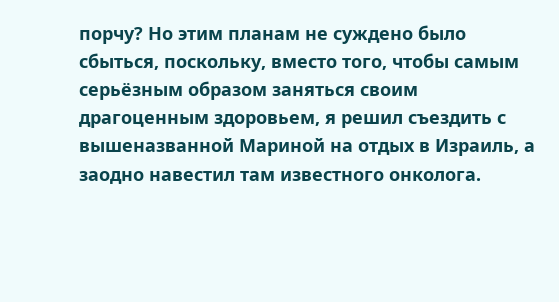порчу? Но этим планам не суждено было сбыться, поскольку, вместо того, чтобы самым серьёзным образом заняться своим драгоценным здоровьем, я решил съездить с вышеназванной Мариной на отдых в Израиль, а заодно навестил там известного онколога.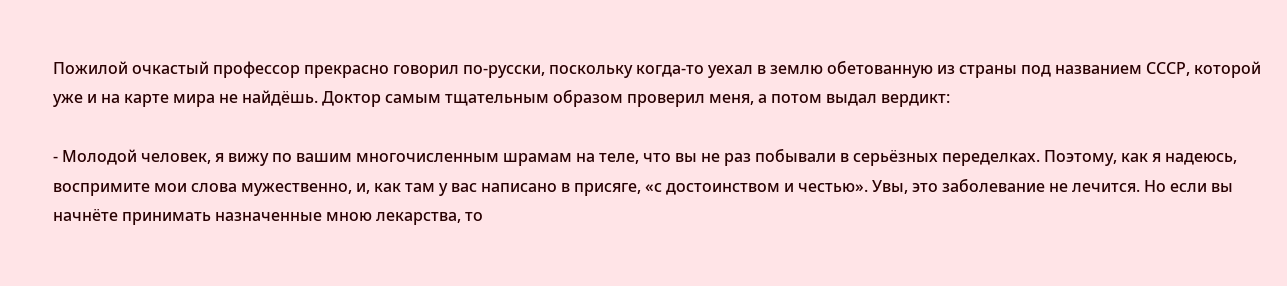Пожилой очкастый профессор прекрасно говорил по-русски, поскольку когда-то уехал в землю обетованную из страны под названием СССР, которой уже и на карте мира не найдёшь. Доктор самым тщательным образом проверил меня, а потом выдал вердикт:

- Молодой человек, я вижу по вашим многочисленным шрамам на теле, что вы не раз побывали в серьёзных переделках. Поэтому, как я надеюсь, воспримите мои слова мужественно, и, как там у вас написано в присяге, «с достоинством и честью». Увы, это заболевание не лечится. Но если вы начнёте принимать назначенные мною лекарства, то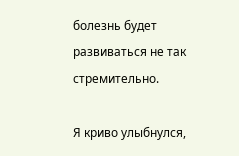болезнь будет развиваться не так стремительно.

Я криво улыбнулся,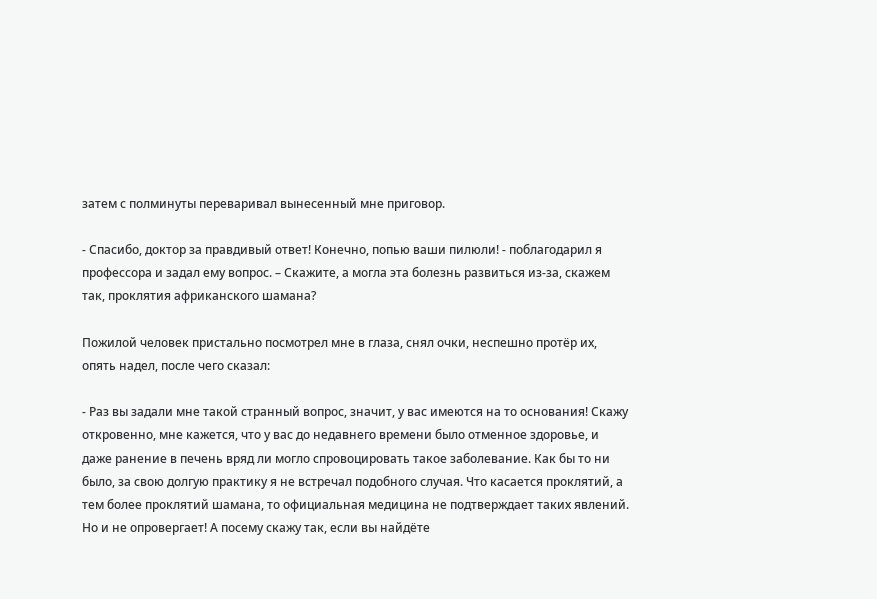затем с полминуты переваривал вынесенный мне приговор.

- Спасибо, доктор за правдивый ответ! Конечно, попью ваши пилюли! - поблагодарил я профессора и задал ему вопрос. – Скажите, а могла эта болезнь развиться из-за, скажем так, проклятия африканского шамана?

Пожилой человек пристально посмотрел мне в глаза, снял очки, неспешно протёр их, опять надел, после чего сказал:

- Раз вы задали мне такой странный вопрос, значит, у вас имеются на то основания! Скажу откровенно, мне кажется, что у вас до недавнего времени было отменное здоровье, и даже ранение в печень вряд ли могло спровоцировать такое заболевание. Как бы то ни было, за свою долгую практику я не встречал подобного случая. Что касается проклятий, а тем более проклятий шамана, то официальная медицина не подтверждает таких явлений. Но и не опровергает! А посему скажу так, если вы найдёте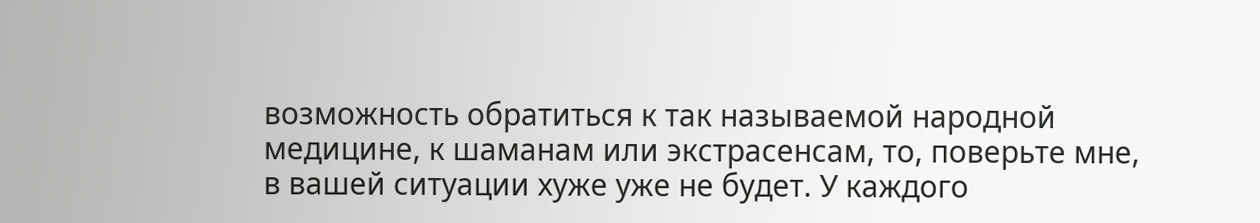возможность обратиться к так называемой народной медицине, к шаманам или экстрасенсам, то, поверьте мне, в вашей ситуации хуже уже не будет. У каждого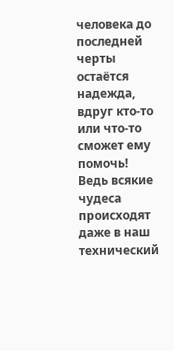человека до последней черты остаётся надежда, вдруг кто-то или что-то сможет ему помочь! Ведь всякие чудеса происходят даже в наш технический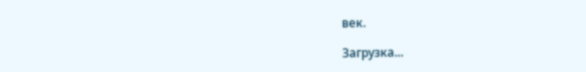век.

Загрузка...